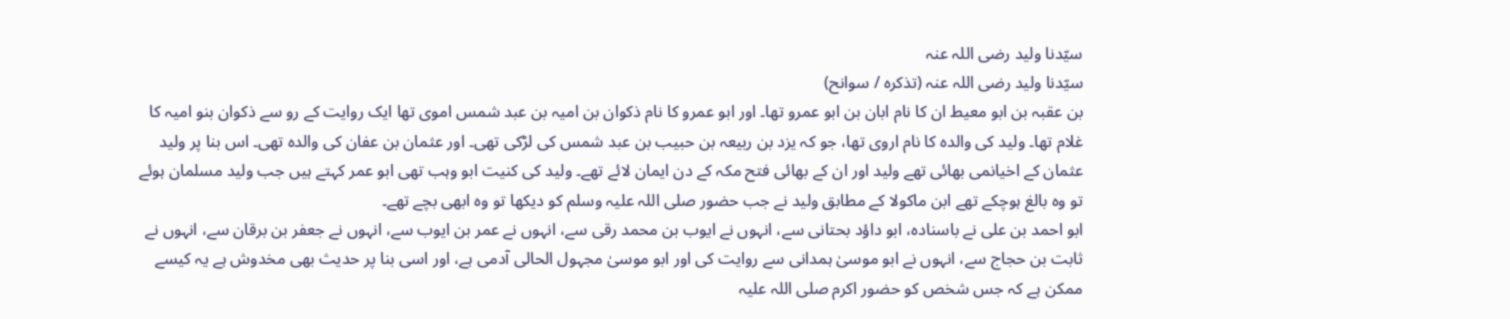سیّدنا ولید رضی اللہ عنہ
سیّدنا ولید رضی اللہ عنہ (تذکرہ / سوانح)
بن عقبہ بن ابو معیط ان کا نام ابان بن ابو عمرو تھا۔ اور ابو عمرو کا نام ذکوان بن امیہ بن عبد شمس اموی تھا ایک روایت کے رو سے ذکوان بنو امیہ کا غلام تھا۔ ولید کی والدہ کا نام اروی تھا، جو کہ یزد بن ربیعہ بن حبیب بن عبد شمس کی لڑکی تھی۔ اور عثمان بن عفان کی والدہ تھی۔ اس بنا پر ولید عثمان کے اخیانمی بھائی تھے ولید اور ان کے بھائی فتح مکہ کے دن ایمان لائے تھے۔ ولید کی کنیت ابو وہب تھی ابو عمر کہتے ہیں جب ولید مسلمان ہوئے تو وہ بالغ ہوچکے تھے ابن ماکولا کے مطابق ولید نے جب حضور صلی اللہ علیہ وسلم کو دیکھا تو وہ ابھی بچے تھے۔
ابو احمد بن علی نے باسنادہ، ابو داؤد بحتانی سے، انہوں نے ایوب بن محمد رقی سے، انہوں نے عمر بن ایوب سے، انہوں نے جعفر بن برقان سے، انہوں نے ثابت بن حجاج سے، انہوں نے ابو موسیٰ ہمدانی سے روایت کی اور ابو موسیٰ مجہول الحالی آدمی ہے، اور اسی بنا پر حدیث بھی مخدوش ہے یہ کیسے ممکن ہے کہ جس شخص کو حضور اکرم صلی اللہ علیہ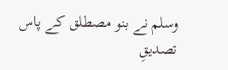وسلم نے بنو مصطلق کے پاس تصدیقِ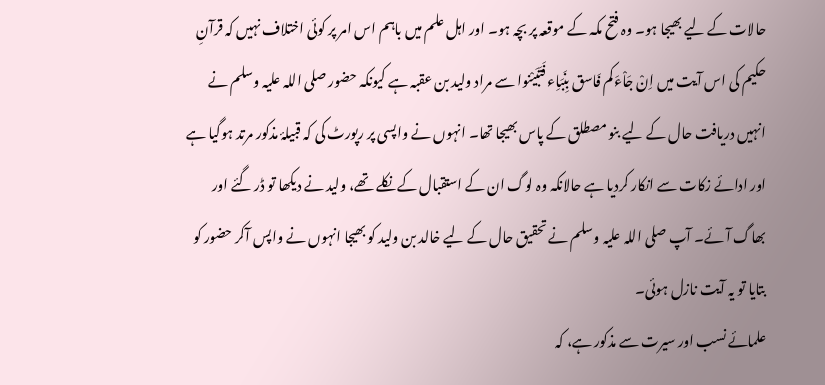حالات کے لیے بھیجا ہو۔ وہ فتح مکہ کے موقعہ پر بچہ ہو۔ اور اہل علم میں باہم اس امر پر کوئی اختلاف نہیں کہ قرآنِ حکیم کی اس آیت میں اِنْ جَاْءَکم فَاسق بِنَبَاِء فَتَبَیْنوا سے مراد ولید بن عقبہ ہے کیونکہ حضور صلی اللہ علیہ وسلم نے انہیں دریافت حال کے لیے بنو مصطلق کے پاس بھیجا تھا۔ انہوں نے واپسی پر رپورٹ کی کہ قبیلۂ مذکور مرتد ہوگیا ہے اور ادائے زکات سے انکار کردیا ہے حالانکہ وہ لوگ ان کے استقبال کے نکلے تھے، ولید نے دیکھا تو ڈر گئے اور بھاگ آئے۔ آپ صلی اللہ علیہ وسلم نے تحقیق حال کے لیے خالد بن ولید کو بھیجا انہوں نے واپس آکر حضور کو بتایا تو یہ آیت نازل ہوئی۔
علمائے نسب اور سیرت سے مذکور ہے، کہ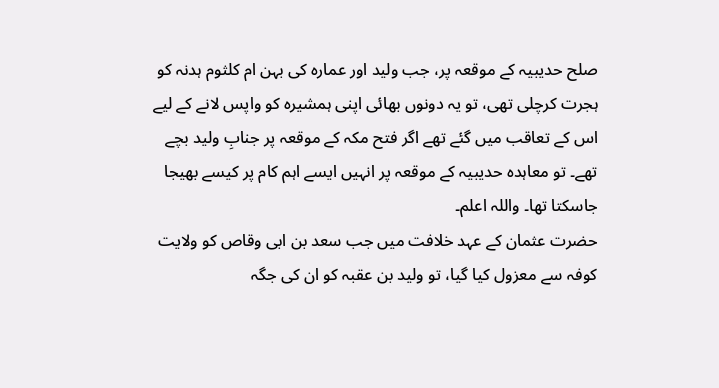صلح حدیبیہ کے موقعہ پر، جب ولید اور عمارہ کی بہن ام کلثوم ہدنہ کو ہجرت کرچلی تھی، تو یہ دونوں بھائی اپنی ہمشیرہ کو واپس لانے کے لیے اس کے تعاقب میں گئے تھے اگر فتح مکہ کے موقعہ پر جنابِ ولید بچے تھے۔ تو معاہدہ حدیبیہ کے موقعہ پر انہیں ایسے اہم کام پر کیسے بھیجا جاسکتا تھا۔ واللہ اعلم۔
حضرت عثمان کے عہد خلافت میں جب سعد بن ابی وقاص کو ولایت کوفہ سے معزول کیا گیا، تو ولید بن عقبہ کو ان کی جگہ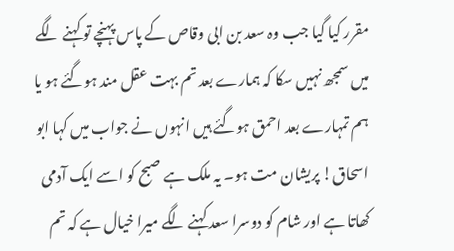مقرر کیا گیا جب وہ سعد بن ابی وقاص کے پاس پہنچے تو کہنے لگے میں سمجھ نہیں سکا کہ ہمارے بعد تم بہت عقل مند ہوگئے ہو یا ہم تمہارے بعد احمق ہوگئے ہیں انہوں نے جواب میں کہا ابو اسحاق! پریشان مت ہو۔ یہ ملک ہے صبح کو اسے ایک آدمی کھاتا ہے اور شام کو دوسرا سعد کہنے لگے میرا خیال ہے کہ تم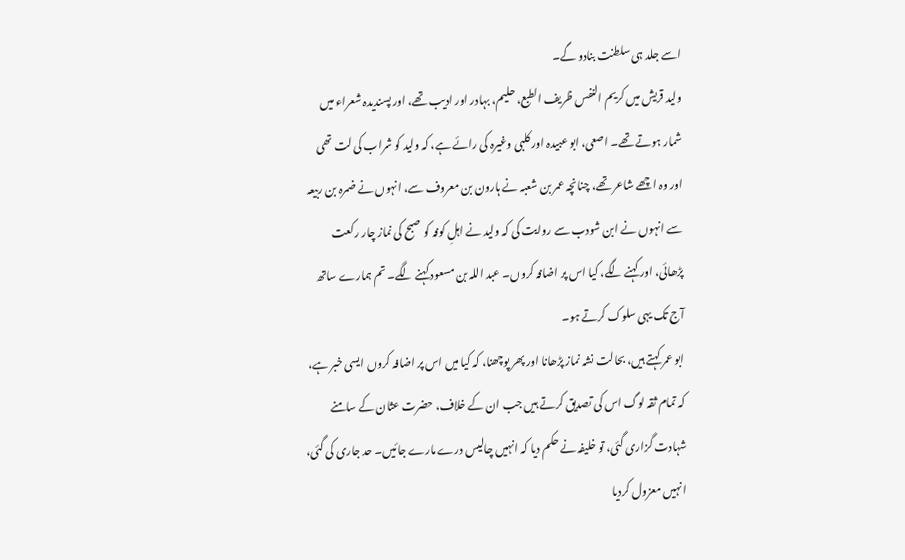اسے جلد ہی سلطنت بنادو گے۔
ولید قریش میں کریم النفس ظریف الطبع، حلیم، بہادر اور ادیب تھے، اور پسندیدہ شعراء میں شمار ہوتے تھے۔ اصعی، ابو عبیدہ اور کلبی وغیرہ کی رائے ہے، کہ ولید کو شراب کی لت تھی اور وہ اچھے شاعر تھے، چنانچہ عمر بن شعبہ نے ہارون بن معروف سے، انہوں نے ضمرہ بن ربیعہ سے انہوں نے ابن شودب سے روایت کی کہ ولید نے اہلِ کوفہ کو صبح کی نماز چار رکعت پڑھائی، اور کہنے لگے، کیا اس پر اضافہ کروں۔ عبد اللہ بن مسعود کہنے لگے۔ تم ہمارے ساتھ آج تک یہی سلوک کرتے ہو۔
ابو عمر کہتے ہیں، بحالت نشہ نماز پڑھانا اور پھر پوچھنا، کہ کیا میں اس پر اضافہ کروں ایسی خبر ہے، کہ تمام ثقہ لوگ اس کی تصدیق کرتے ہیں جب ان کے خلاف، حضرت عثان کے سامنے شہادت گزاری گئی، تو خلیفہ نے حکم دیا کہ انہیں چالیس درے مارے جائیں۔ حد جاری کی گئی، انہیں معزول کردیا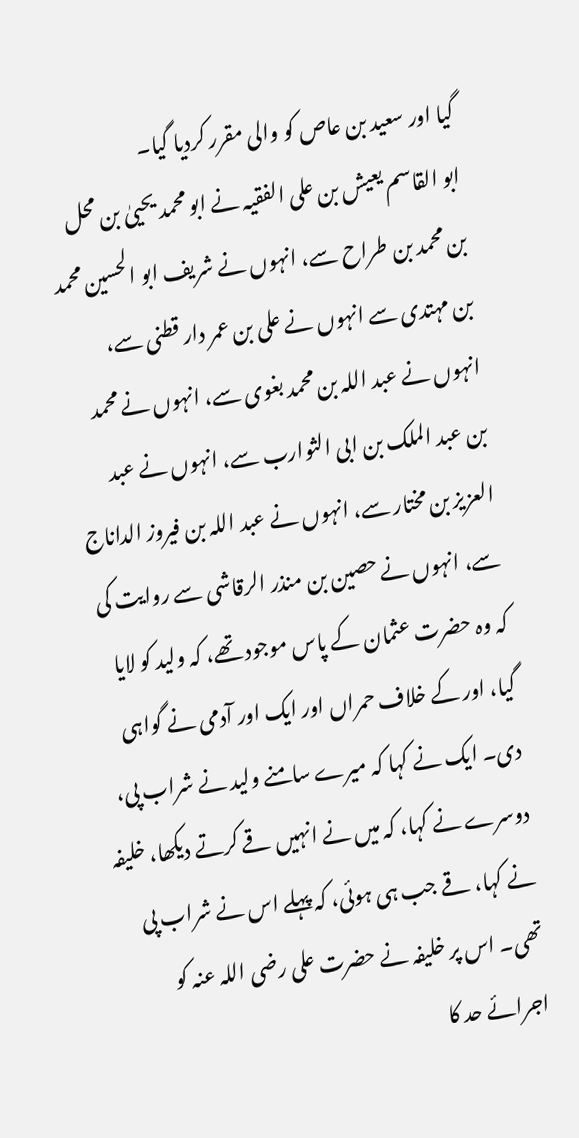گیا اور سعید بن عاص کو والی مقرر کردیا گیا۔
ابو القاسم یعیش بن علی الفقیہ نے ابو محمد یحییٰ بن محل بن محمد بن طراح سے، انہوں نے شریف ابو الحسین محمد بن مہتدی سے انہوں نے علی بن عمر دار قطنی سے، انہوں نے عبد اللہ بن محمد بغوی سے، انہوں نے محمد بن عبد الملک بن ابی الثوارب سے، انہوں نے عبد العزیز بن مختار سے، انہوں نے عبد اللہ بن فیروز الداناج سے، انہوں نے حصین بن منذر الرقاشی سے روایت کی کہ وہ حضرت عثمان کے پاس موجود تھے، کہ ولید کو لایا گیا، اور کے خلاف حمراں اور ایک اور آدمی نے گواہی دی۔ ایک نے کہا کہ میرے سامنے ولید نے شراب پی، دوسرے نے کہا، کہ میں نے انہیں قے کرتے دیکھا، خلیفہ نے کہا، قے جب ہی ہوئی، کہ پہلے اس نے شراب پی تھی۔ اس پر خلیفہ نے حضرت علی رضی اللہ عنہ کو اجرائے حد کا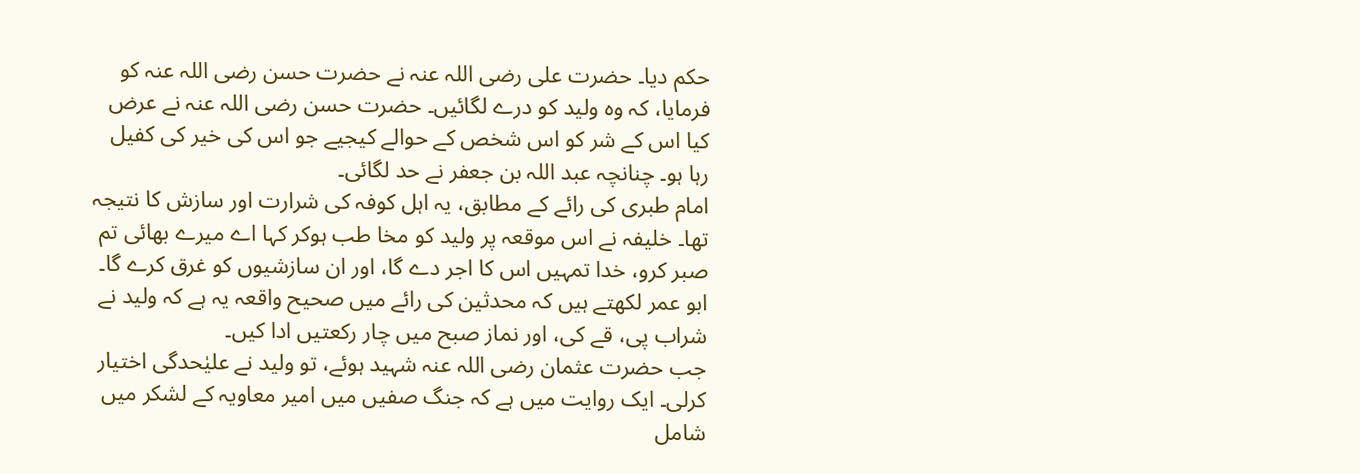حکم دیا۔ حضرت علی رضی اللہ عنہ نے حضرت حسن رضی اللہ عنہ کو فرمایا، کہ وہ ولید کو درے لگائیں۔ حضرت حسن رضی اللہ عنہ نے عرض کیا اس کے شر کو اس شخص کے حوالے کیجیے جو اس کی خیر کی کفیل رہا ہو۔ چنانچہ عبد اللہ بن جعفر نے حد لگائی۔
امام طبری کی رائے کے مطابق، یہ اہل کوفہ کی شرارت اور سازش کا نتیجہ تھا۔ خلیفہ نے اس موقعہ پر ولید کو مخا طب ہوکر کہا اے میرے بھائی تم صبر کرو، خدا تمہیں اس کا اجر دے گا، اور ان سازشیوں کو غرق کرے گا۔ ابو عمر لکھتے ہیں کہ محدثین کی رائے میں صحیح واقعہ یہ ہے کہ ولید نے شراب پی، قے کی، اور نماز صبح میں چار رکعتیں ادا کیں۔
جب حضرت عثمان رضی اللہ عنہ شہید ہوئے، تو ولید نے علیٰحدگی اختیار کرلی۔ ایک روایت میں ہے کہ جنگ صفیں میں امیر معاویہ کے لشکر میں شامل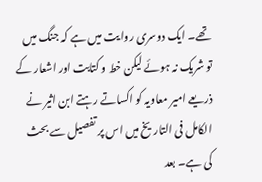تھے۔ ایک دوسری روایت میں ہے کہ جنگ میں تو شریک نہ ہوئے لیکن خط و کتابت اور اشعار کے ذریعے امیر معاویہ کو اکساتے رہتے ابن اثیر نے الکامل فی التاریخ میں اس پر تفصیل سے بحث کی ہے۔ بعد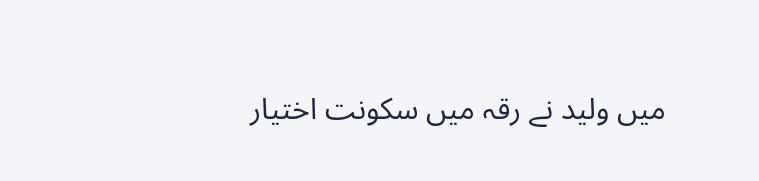میں ولید نے رقہ میں سکونت اختیار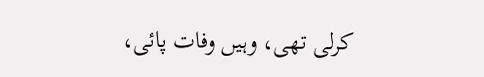کرلی تھی، وہیں وفات پائی،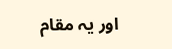اور یہ مقام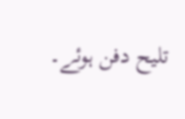تلیح دفن ہوئے۔